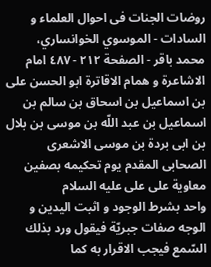روضات الجنات فی احوال العلماء و السادات - الموسوي الخوانساري، محمد باقر - الصفحة ٢١٢ - ٤٨٧ امام الاشاعرة و همام الاقاترة ابو الحسن على بن اسماعيل بن اسحاق بن سالم بن اسماعيل بن عبد اللّه بن موسى بن بلال بن ابى بردة بن موسى الاشعرى الصحابى المقدم يوم تحكيمه بصفين معاوية على على عليه السلام
واحد بشرط الوجود و اثبت اليدين و الوجه صفات جبريّة فيقول ورد بذلك السّمع فيجب الاقرار به كما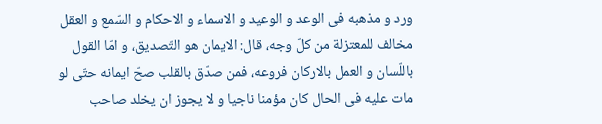ورد و مذهبه فى الوعد و الوعيد و الاسماء و الاحكام و السّمع و العقل مخالف للمعتزلة من كلّ وجه، قال: الايمان هو التّصديق، و امّا القول باللّسان و العمل بالاركان فروعه، فمن صدّق بالقلب صحّ ايمانه حتّى لو مات عليه فى الحال كان مؤمنا ناجيا و لا يجوز ان يخلد صاحب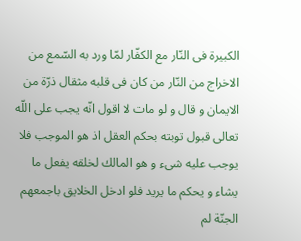الكبيرة فى النّار مع الكفّار لمّا ورد به السّمع من الاخراج من النّار من كان فى قلبه مثقال ذرّة من الايمان و قال و لو مات لا اقول انّه يجب على اللّه تعالى قبول توبته بحكم العقل اذ هو الموجب فلا يوجب عليه شىء و هو المالك لخلقه يفعل ما يشاء و يحكم ما يريد فلو ادخل الخلايق باجمعهم الجنّة لم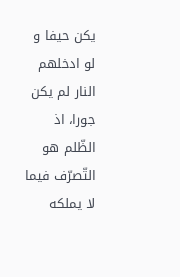يكن حيفا و لو ادخلهم النار لم يكن جورا، اذ الظّلم هو التّصرّف فيما لا يملكه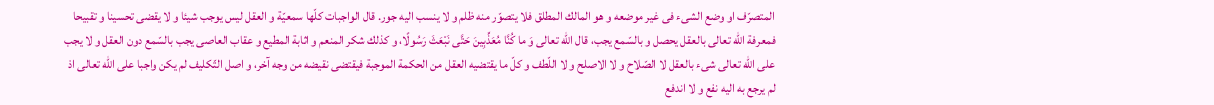المتصرّف او وضع الشىء فى غير موضعه و هو المالك المطلق فلا يتصوّر منه ظلم و لا ينسب اليه جور. قال الواجبات كلّها سمعيّة و العقل ليس يوجب شيئا و لا يقضى تحسينا و تقبيحا فمعرفة اللّه تعالى بالعقل يحصل و بالسّمع يجب، قال اللّه تعالى وَ ما كُنَّا مُعَذِّبِينَ حَتَّى نَبْعَثَ رَسُولًا، و كذلك شكر المنعم و اثابة المطيع و عقاب العاصى يجب بالسّمع دون العقل و لا يجب على اللّه تعالى شىء بالعقل لا الصّلاح و لا الاصلح و لا اللّطف و كلّ ما يقتضيه العقل من الحكمة الموجبة فيقتضى نقيضه من وجه آخر، و اصل التّكليف لم يكن واجبا على اللّه تعالى اذ لم يرجع به اليه نفع و لا اندفع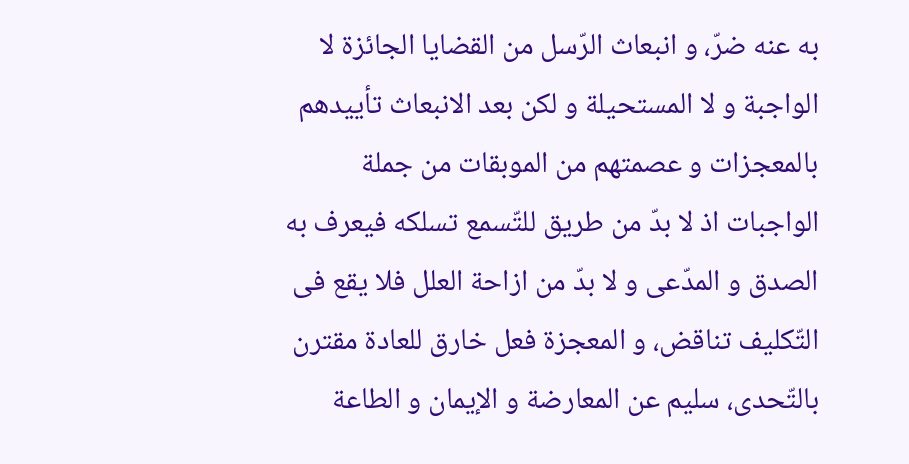به عنه ضرّ، و انبعاث الرّسل من القضايا الجائزة لا الواجبة و لا المستحيلة و لكن بعد الانبعاث تأييدهم بالمعجزات و عصمتهم من الموبقات من جملة الواجبات اذ لا بدّ من طريق للتّسمع تسلكه فيعرف به الصدق و المدّعى و لا بدّ من ازاحة العلل فلا يقع فى التّكليف تناقض، و المعجزة فعل خارق للعادة مقترن بالتّحدى، سليم عن المعارضة و الإيمان و الطاعة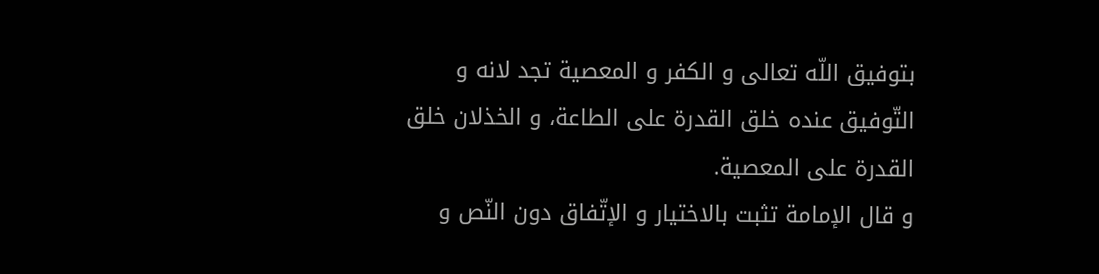بتوفيق اللّه تعالى و الكفر و المعصية تجد لانه و التّوفيق عنده خلق القدرة على الطاعة، و الخذلان خلق القدرة على المعصية.
و قال الإمامة تثبت بالاختيار و الإتّفاق دون النّص و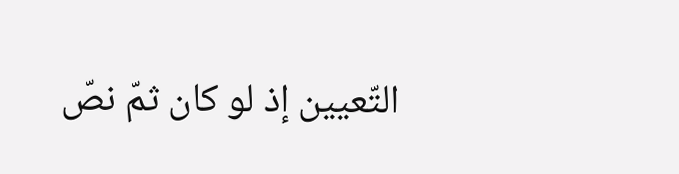التّعيين إذ لو كان ثمّ نصّ